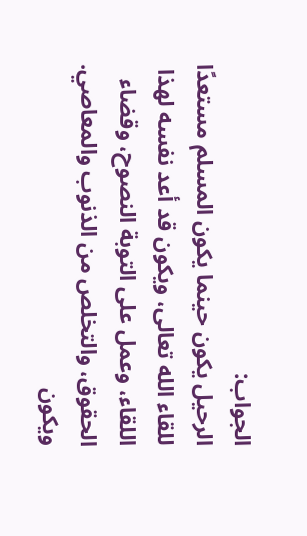الجواب:
الرحيل يكون حينما يكون المسلم مستعدًا للقاء الله تعالى، ويكون قد أعد نفسه لهذا اللقاء، وعمل على التوبة النصوح، وقضاء الحقوق، والتخلص من الذنوب والمعاصي.
ويكون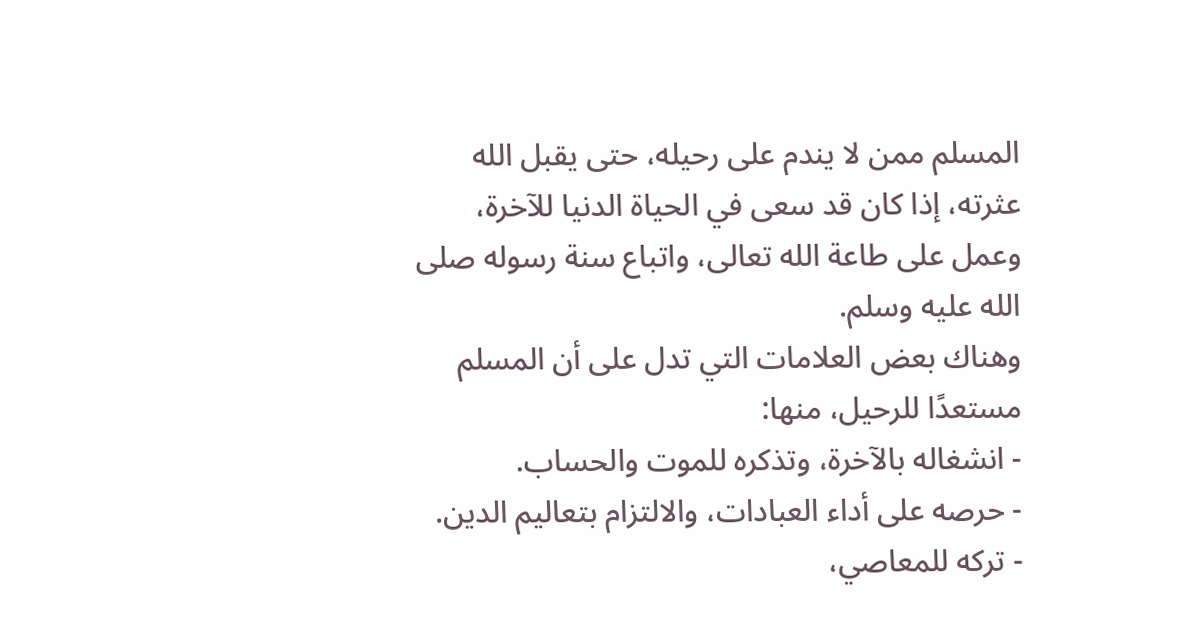المسلم ممن لا يندم على رحيله، حتى يقبل الله عثرته، إذا كان قد سعى في الحياة الدنيا للآخرة، وعمل على طاعة الله تعالى، واتباع سنة رسوله صلى الله عليه وسلم.
وهناك بعض العلامات التي تدل على أن المسلم مستعدًا للرحيل، منها:
- انشغاله بالآخرة، وتذكره للموت والحساب.
- حرصه على أداء العبادات، والالتزام بتعاليم الدين.
- تركه للمعاصي،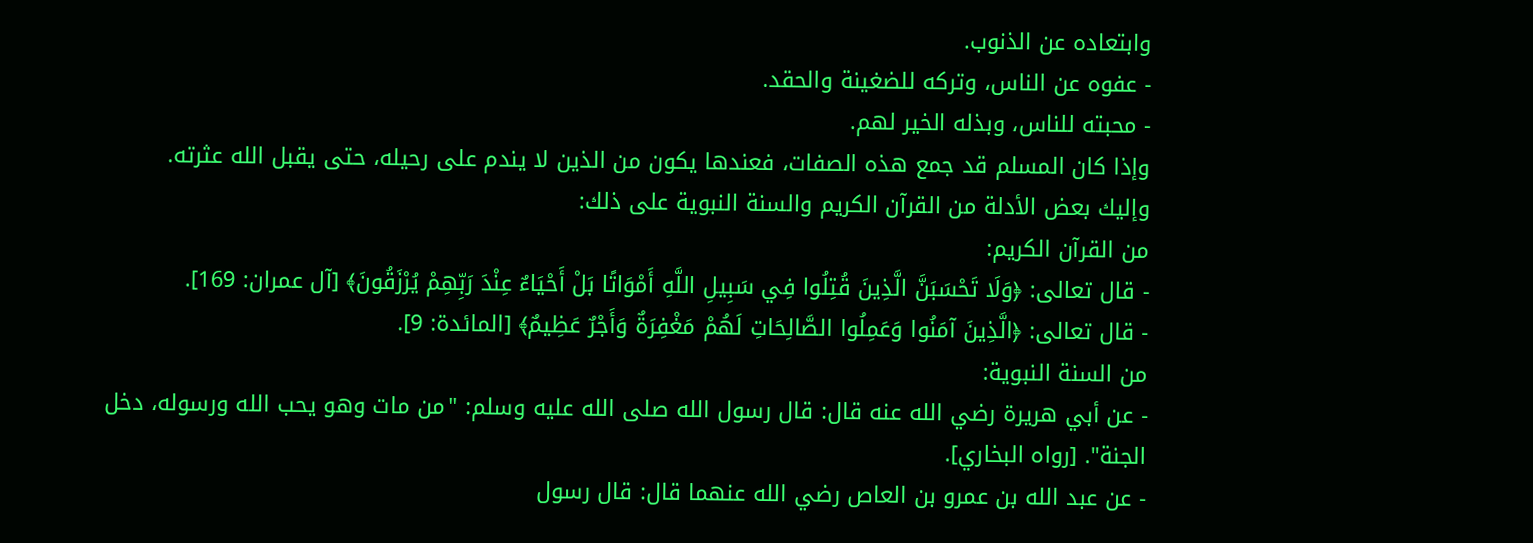وابتعاده عن الذنوب.
- عفوه عن الناس، وتركه للضغينة والحقد.
- محبته للناس، وبذله الخير لهم.
وإذا كان المسلم قد جمع هذه الصفات، فعندها يكون من الذين لا يندم على رحيله، حتى يقبل الله عثرته.
وإليك بعض الأدلة من القرآن الكريم والسنة النبوية على ذلك:
من القرآن الكريم:
- قال تعالى: ﴿وَلَا تَحْسَبَنَّ الَّذِينَ قُتِلُوا فِي سَبِيلِ اللَّهِ أَمْوَاتًا بَلْ أَحْيَاءٌ عِنْدَ رَبِّهِمْ يُرْزَقُونَ﴾ [آل عمران: 169].
- قال تعالى: ﴿الَّذِينَ آمَنُوا وَعَمِلُوا الصَّالِحَاتِ لَهُمْ مَغْفِرَةٌ وَأَجْرٌ عَظِيمٌ﴾ [المائدة: 9].
من السنة النبوية:
- عن أبي هريرة رضي الله عنه قال: قال رسول الله صلى الله عليه وسلم: "من مات وهو يحب الله ورسوله، دخل الجنة". [رواه البخاري].
- عن عبد الله بن عمرو بن العاص رضي الله عنهما قال: قال رسول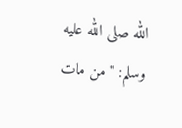الله صلى الله عليه وسلم: "من مات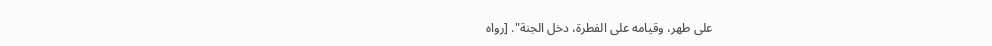على طهر، وقيامه على الفطرة، دخل الجنة". [رواه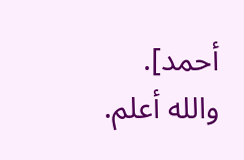أحمد].
والله أعلم.